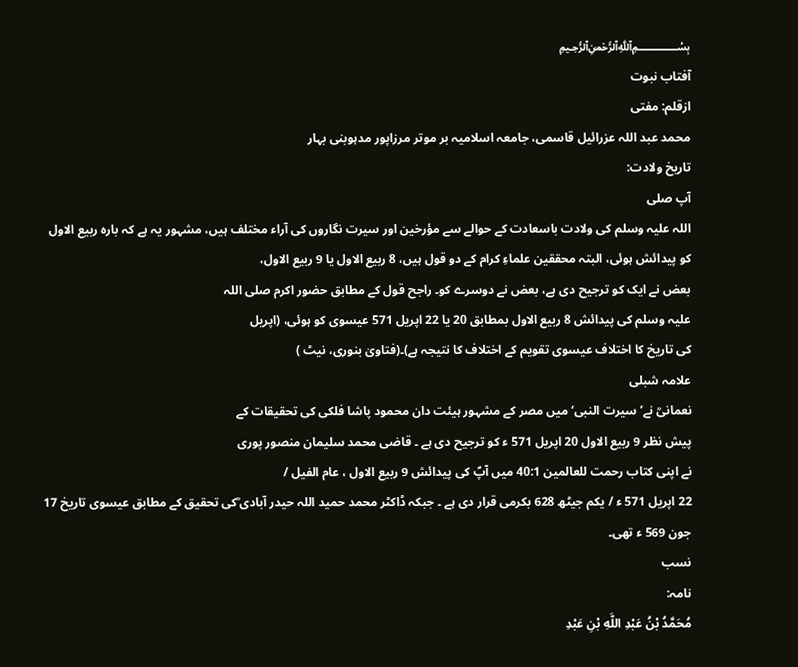﷽
آفتاب نبوت
ازقلم: مفتی
محمد عبد اللہ عزرائیل قاسمی، جامعہ اسلامیہ بر موتر مرزاپور مدہوبنی بہار
تاریخ ولادت:
آپ صلی
اللہ علیہ وسلم کی ولادت باسعادت کے حوالے سے مؤرخین اور سیرت نگاروں کی آراء مختلف ہیں، مشہور یہ ہے کہ بارہ ربیع الاول
کو پیدائش ہوئی، البتہ محققین علماءِ کرام کے دو قول ہیں، 8 ربیع الاول یا 9 ربیع الاول،
بعض نے ایک کو ترجیح دی ہے، بعض نے دوسرے کو۔ راجح قول کے مطابق حضور اکرم صلی اللہ
علیہ وسلم کی پیدائش 8 ربیع الاول بمطابق 20 یا 22 اپریل 571 عیسوی کو ہوئی، (اپریل
کی تاریخ کا اختلاف عیسوی تقویم کے اختلاف کا نتیجہ ہے)۔(فتاویٰ بنوری، نیٹ )
علامہ شبلی
نعمانیؒ نے’ سیرت النبی‘ میں مصر کے مشہور ہیئت دان محمود پاشا فلکی کی تحقیقات کے
پیش نظر 9 ربیع الاول 20 اپریل 571 ء کو ترجیح دی ہے ۔ قاضی محمد سلیمان منصور پوری
نے اپنی کتاب رحمت للعالمین 40:1 میں آپؐ کی پیدائش 9 ربیع الاول ، عام الفیل /
22 اپریل 571 ء / یکم جیٹھ 628 بکرمی قرار دی ہے ۔ جبکہ ڈاکٹر محمد حمید اللہ حیدر آبادی ؒکی تحقیق کے مطابق عیسوی تاریخ 17
جون 569 ء تھی۔
نسب
نامہ:
مُحَمَّدُ بْنُ عَبْدِ اللَّهِ بْنِ عَبْدِ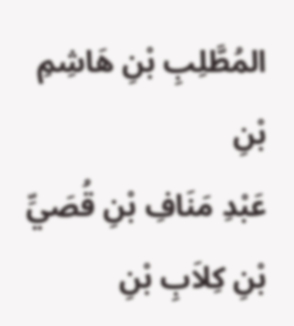المُطَّلِبِ بْنِ هَاشِمِ بْنِ
عَبْدِ مَنَافِ بْنِ قُصَيِّ بْنِ كِلاَبِ بْنِ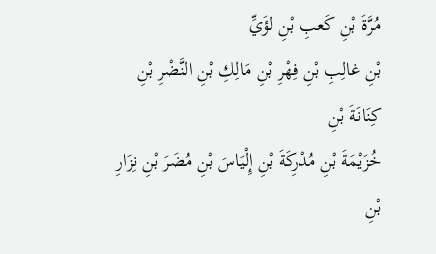مُرَّةَ بْنِ كَعبِ بْنِ لؤَيِّ
بْنِ غالِبِ بْنِ فِهْرِ بْنِ مَالِكِ بْنِ النَّضْرِ بْنِ كِنَانَةَ بْنِ
خُزَيْمَةَ بْنِ مُدْرِكَةَ بْنِ إِلْيَاسَ بْنِ مُضَرَ بْنِ نِزَارِ بْنِ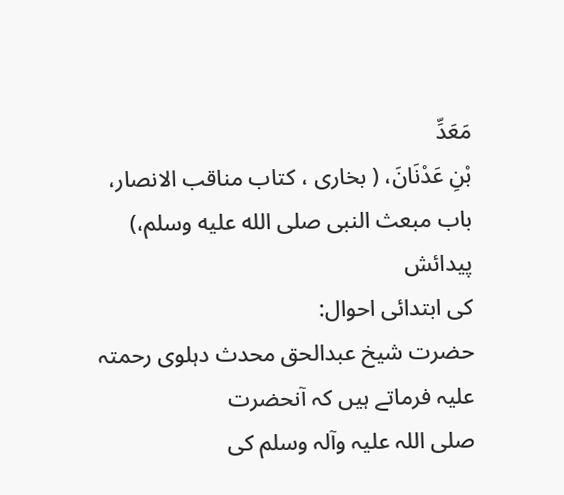مَعَدِّ
بْنِ عَدْنَانَ، ( بخاری ، کتاب مناقب الانصار، باب مبعث النبی صلى الله عليه وسلم،)
پیدائش
کی ابتدائی احوال:
حضرت شیخ عبدالحق محدث دہلوی رحمتہ علیہ فرماتے ہیں کہ آنحضرت
صلی اللہ علیہ وآلہ وسلم کی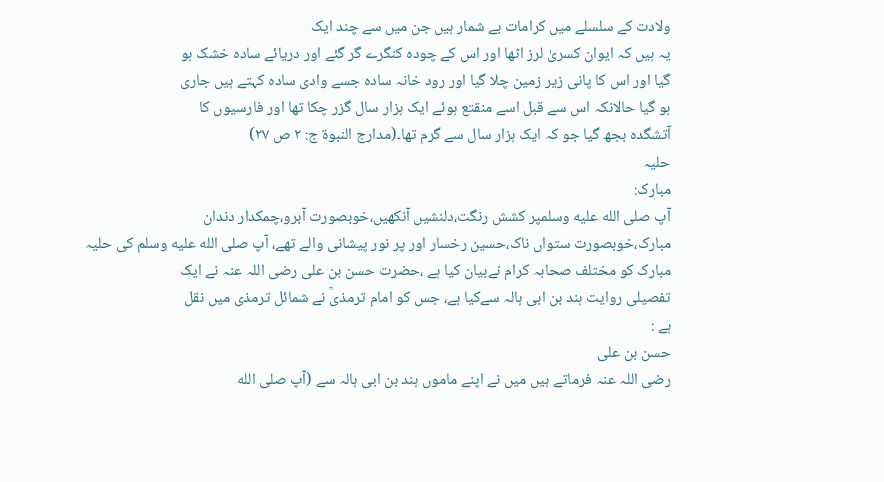ولادت کے سلسلے میں کرامات بے شمار ہیں جن میں سے چند ایک
یہ ہیں کہ ایوان کسریٰ لرز اٹھا اور اس کے چودہ کنگرے گر گئے اور دریائے سادہ خشک ہو
گیا اور اس کا پانی زیر زمین چلا گیا اور رود خانہ سادہ جسے وادی سادہ کہتے ہیں جاری
ہو گیا حالانکہ اس سے قبل اسے منقتع ہوئے ایک ہزار سال گزر چکا تھا اور فارسیوں کا
آتشگدہ بجھ گیا جو کہ ایک ہزار سال سے گرم تھا۔(مدارج النبوۃ ج: ۲ ص ۲۷)
حلیہ
مبارک:
آپ صلى الله عليه وسلمپر کشش رنگت،دلنشیں آنکھیں،خوبصورت آبرو،چمکدار دندان
مبارک،خوبصورت ستواں ناک،حسین رخسار اور پر نور پیشانی والے تھے، آپ صلى الله عليه وسلم کی حلیہ
مبارک کو مختلف صحابہ کرام نےبیان کیا ہے ،حضرت حسن بن علی رضی اللہ عنہ نے ایک
تفصیلی روایت ہند بن ابی ہالہ سےکیا ہے، جس کو امام ترمذیؒ نے شمائل ترمذی میں نقل
ہے :
حسن بن علی
رضی اللہ عنہ فرماتے ہیں میں نے اپنے ماموں ہند بن ابی ہالہ سے (آپ صلى الله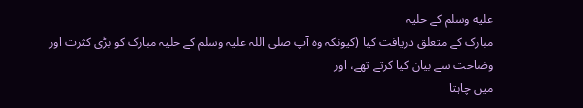عليه وسلم کے حلیہ
مبارک کے متعلق دریافت کیا (کیونکہ وہ آپ صلی اللہ علیہ وسلم کے حلیہ مبارک کو بڑی کثرت اور وضاحت سے بیان کیا کرتے تھے، اور
میں چاہتا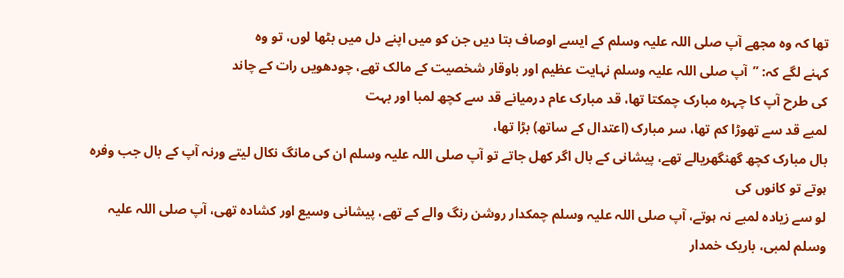تھا کہ وہ مجھے آپ صلی اللہ علیہ وسلم کے ایسے اوصاف بتا دیں جن کو میں اپنے دل میں بٹھا لوں، تو وہ
کہنے لگے کہ: ”آپ صلی اللہ علیہ وسلم نہایت عظیم اور باوقار شخصیت کے مالک تھے، چودھویں رات کے چاند
کی طرح آپ کا چہرہ مبارک چمکتا تھا، قد مبارک عام درمیانے قد سے کچھ لمبا اور بہت
لمبے قد سے تھوڑا کم تھا، سر مبارک (اعتدال کے ساتھ) بڑا تھا،
بال مبارک کچھ گھنگھریالے تھے، پیشانی کے بال اگر کھل جاتے تو آپ صلی اللہ علیہ وسلم ان کی مانگ نکال لیتے ورنہ آپ کے بال جب وفرہ ہوتے تو کانوں کی
لو سے زیادہ لمبے نہ ہوتے، آپ صلی اللہ علیہ وسلم چمکدار روشن رنگ والے کے تھے، پیشانی وسیع اور کشادہ تھی، آپ صلی اللہ علیہ وسلم لمبی، باریک خمدار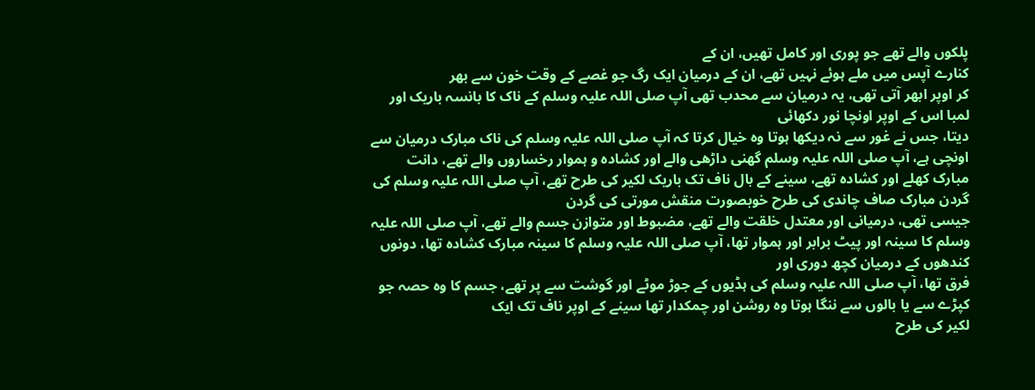پلکوں والے تھے جو پوری اور کامل تھیں، ان کے
کنارے آپس میں ملے ہوئے نہیں تھے، ان کے درمیان ایک رگ جو غصے کے وقت خون سے بھر
کر اوپر ابھر آتی تھی، یہ درمیان سے محدب تھی آپ صلی اللہ علیہ وسلم کے ناک کا بانسہ باریک اور لمبا اس کے اوپر اونچا نور دکھائی
دیتا، جس نے غور سے نہ دیکھا ہوتا وہ خیال کرتا کہ آپ صلی اللہ علیہ وسلم کی ناک مبارک درمیان سے اونچی ہے، آپ صلی اللہ علیہ وسلم گھنی داڑھی والے اور کشادہ و ہموار رخساروں والے تھے، دانت
مبارک کھلے اور کشادہ تھے، سینے کے بال ناف تک باریک لکیر کی طرح تھے، آپ صلی اللہ علیہ وسلم کی گردن مبارک صاف چاندی کی طرح خوبصورت منقش مورتی کی گردن
جیسی تھی، درمیانی اور معتدل خلقت والے تھے، مضبوط اور متوازن جسم والے تھے، آپ صلی اللہ علیہ وسلم کا سینہ اور پیٹ برابر اور ہموار تھا، آپ صلی اللہ علیہ وسلم کا سینہ مبارک کشادہ تھا، دونوں کندھوں کے درمیان کچھ دوری اور
فرق تھا، آپ صلی اللہ علیہ وسلم کی ہڈیوں کے جوڑ موٹے اور گوشت سے پر تھے، جسم کا وہ حصہ جو
کپڑے سے یا بالوں سے ننگا ہوتا وہ روشن اور چمکدار تھا سینے کے اوپر ناف تک ایک
لکیر کی طرح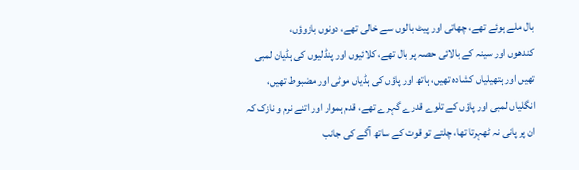بال ملے ہوئے تھے، چھاتی اور پیٹ بالوں سے خالی تھے، دونوں بازوؤں،
کندھوں اور سینہ کے بالائی حصہ پر بال تھے، کلائیوں اور پنڈلیوں کی ہڈیان لمبی
تھیں اور ہتھیلیاں کشادہ تھیں، ہاتھ اور پاؤں کی ہڈیاں موٹی اور مضبوط تھیں،
انگلیاں لمبی اور پاؤں کے تلوے قدرے گہرے تھے، قدم ہموار اور اتنے نرم و نازک کہ
ان پر پانی نہ ٹھہرتا تھا، چلتے تو قوت کے ساتھ آگے کی جانب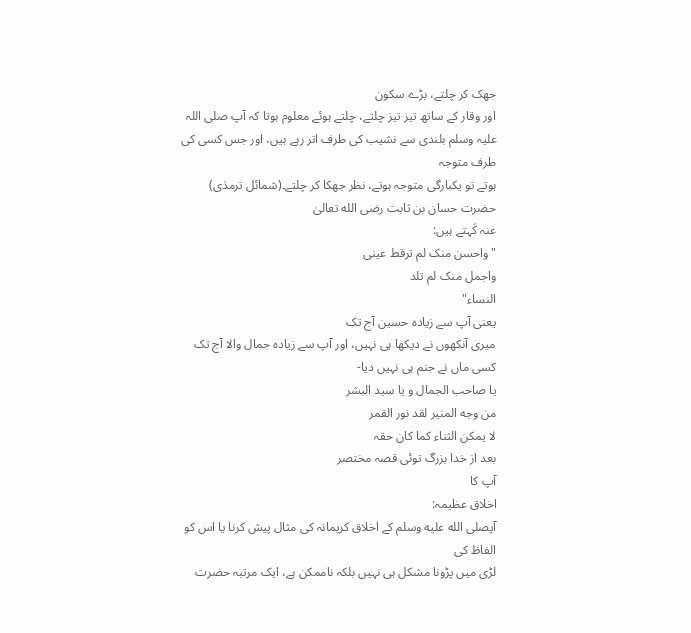جھک کر چلتے، بڑے سکون
اور وقار کے ساتھ تیز تیز چلتے، چلتے ہوئے معلوم ہوتا کہ آپ صلی اللہ علیہ وسلم بلندی سے نشیب کی طرف اتر رہے ہیں، اور جس کسی کی طرف متوجہ
ہوتے تو یکبارگی متوجہ ہوتے، نظر جھکا کر چلتے۔(شمائل ترمذی)
حضرت حسان بن ثابت رضی الله تعالیٰ
عنہ کَہتے ہیں:
"واحسن منک لم ترقط عینی
واجمل منک لم تلد
النساء"
یعنی آپ سے زیادہ حسین آج تک
میری آنکھوں نے دیکھا ہی نہیں، اور آپ سے زیادہ جمال والا آج تک کسی ماں نے جنم ہی نہیں دیا-
یا صاحب الجمال و یا سید البشر
من وجه المنیر لقد نور القمر
لا یمکن الثناء کما کان حقہ
بعد از خدا بزرگ توئی قصہ مختصر
آپ کا
اخلاق عظیمہ:
آپصلى الله عليه وسلم کے اخلاق کریمانہ کی مثال پیش کرنا یا اس کو الفاظ کی
لڑی میں پڑونا مشکل ہی نہیں بلکہ ناممکن ہے، ایک مرتبہ حضرت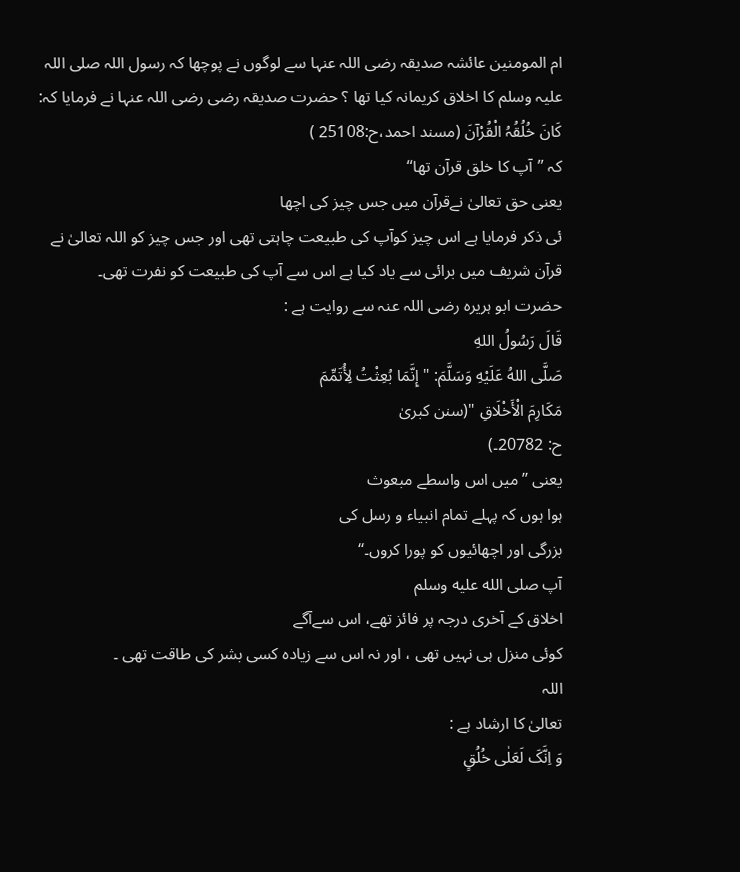ام المومنین عائشہ صدیقہ رضی اللہ عنہا سے لوگوں نے پوچھا کہ رسول اللہ صلی اللہ
علیہ وسلم کا اخلاق کریمانہ کیا تھا ؟ حضرت صدیقہ رضی رضی اللہ عنہا نے فرمایا کہ:
کَانَ خُلُقُہُ الْقُرْآنَ (مسند احمد،ح:25108 )
کہ ’’آپ کا خلق قرآن تھا‘‘
یعنی حق تعالیٰ نےقرآن میں جس چیز کی اچھا
ئی ذکر فرمایا ہے اس چیز کوآپ کی طبیعت چاہتی تھی اور جس چیز کو اللہ تعالیٰ نے
قرآن شریف میں برائی سے یاد کیا ہے اس سے آپ کی طبیعت کو نفرت تھی۔
حضرت ابو ہریرہ رضی اللہ عنہ سے روایت ہے :
قَالَ رَسُولُ اللهِ
صَلَّى اللهُ عَلَيْهِ وَسَلَّمَ: " إِنَّمَا بُعِثْتُ لِأُتَمِّمَ
مَكَارِمَ الْأَخْلَاقِ "(سنن کبریٰ
ح: 20782۔)
یعنی ’’میں اس واسطے مبعوث
ہوا ہوں کہ پہلے تمام انبیاء و رسل کی
بزرگی اور اچھائیوں کو پورا کروں۔‘‘
آپ صلى الله عليه وسلم
اخلاق کے آخری درجہ پر فائز تھے، اس سےآگے
کوئی منزل ہی نہیں تھی ، اور نہ اس سے زیادہ کسی بشر کی طاقت تھی ۔
اللہ
تعالیٰ کا ارشاد ہے :
وَ اِنَّکَ لَعَلٰی خُلُقٍ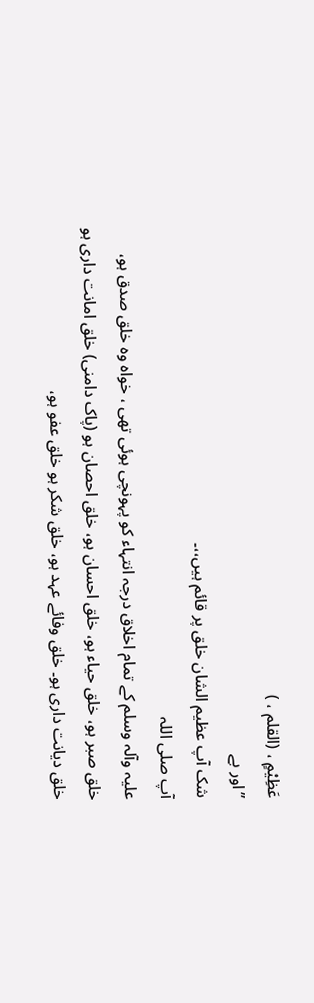عَظِيْمٍ ، (القلم ، )
’’اور بے
شک آپ عظیم الشان خلق پر قائم ہیں،،۔
آپ صلی اللہ
علیہ وآلہ وسلم کے تمام اخلاق درجہ انتہاء کو پہونچی ہوئی تھی ، خواہ وہ خلق صدق ہو،
خلق صبر ہو، خلق حیاء ہو، خلق احسان ہو، خلق احصان ہو (پاک دامنی) خلق امانت داری ہو
خلق دیانت داری ہو۔ خلق وفائے عہد ہو، خلق شکر ہو خلق عفو ہو،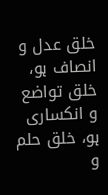خلق عدل و انصاف ہو،
خلق تواضع و انکساری ہو، خلق حلم و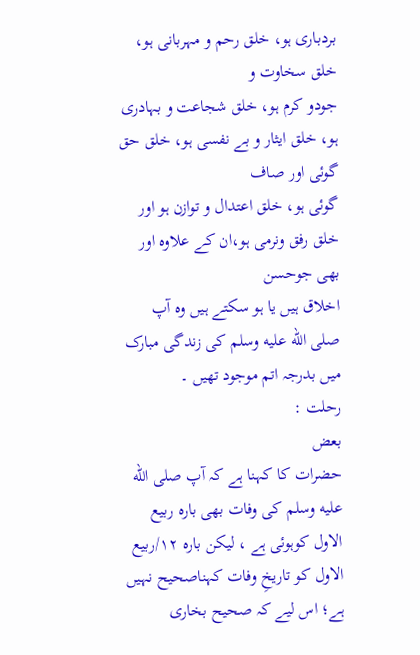بردباری ہو، خلق رحم و مہربانی ہو، خلق سخاوت و
جودو کرم ہو، خلق شجاعت و بہادری ہو، خلق ایثار و بے نفسی ہو، خلق حق گوئی اور صاف
گوئی ہو، خلق اعتدال و توازن ہو اور خلق رفق ونرمی ہو،ان کے علاوہ اور بھی جوحسن
اخلاق ہیں یا ہو سکتے ہیں وہ آپ صلى الله عليه وسلم کی زندگی مبارک میں بدرجہ اتم موجود تھیں ۔
رحلت :
بعض
حضرات کا کہنا ہے کہ آپ صلى الله عليه وسلم کی وفات بھی بارہ ربیع
الاول کوہوئی ہے ، لیکن بارہ ۱۲/ربیع الاول کو تاریخِ وفات کہناصحیح نہیں ہے؛ اس لیے کہ صحیح بخاری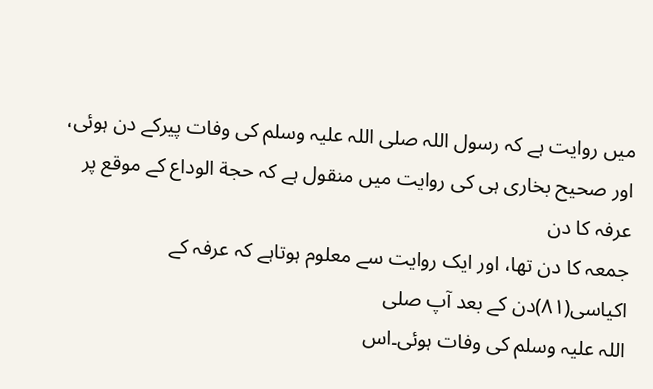میں روایت ہے کہ رسول اللہ صلی اللہ علیہ وسلم کی وفات پیرکے دن ہوئی،
اور صحیح بخاری ہی کی روایت میں منقول ہے کہ حجة الوداع کے موقع پر عرفہ کا دن
جمعہ کا دن تھا، اور ایک روایت سے معلوم ہوتاہے کہ عرفہ کے اکیاسی(۸۱)دن کے بعد آپ صلی
اللہ علیہ وسلم کی وفات ہوئی۔اس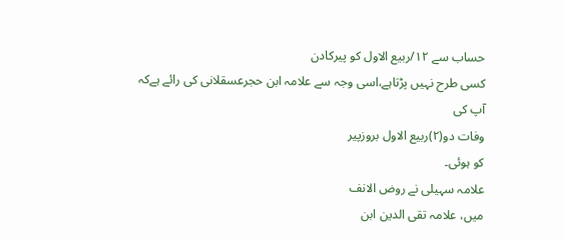حساب سے ۱۲/ربیع الاول کو پیرکادن
کسی طرح نہیں پڑتاہے،اسی وجہ سے علامہ ابن حجرعسقلانی کی رائے ہےکہ آپ کی
وفات دو(۲)ربیع الاول بروزپیر
کو ہوئی۔
علامہ سہیلی نے روض الانف
میں، علامہ تقی الدین ابن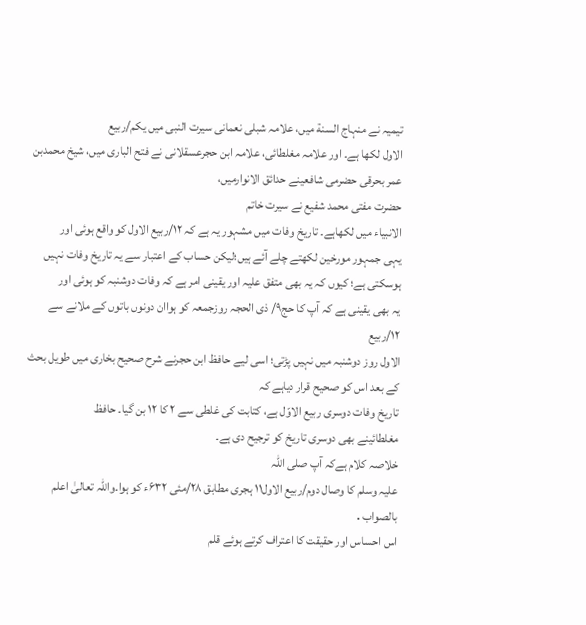تیمیہ نے منہاج السنة میں، علامہ شبلی نعمانی سیرت النبی میں یکم/ربیع
الاول لکھا ہے۔ اور علامہ مغلطائی، علامہ ابن حجرعسقلانی نے فتح الباری میں، شیخ محمدبن عمر بحرقی حضرمی شافعینے حدائق الانوارمیں،
حضرت مفتی محمد شفیع نے سیرت خاتم
الانبیاء میں لکھاہے۔ تاریخ وفات میں مشہور یہ ہے کہ ۱۲/ربیع الاول کو واقع ہوئی اور
یہی جمہور مورخین لکھتے چلے آئے ہیں؛لیکن حساب کے اعتبار سے یہ تاریخ وفات نہیں
ہوسکتی ہے؛ کیوں کہ یہ بھی متفق علیہ اور یقینی امر ہے کہ وفات دوشنبہ کو ہوئی اور
یہ بھی یقینی ہے کہ آپ کا حج۹/ ذی الحجہ روزجمعہ کو ہواان دونوں باتوں کے ملانے سے ۱۲/ربیع
الاول روز دوشنبہ میں نہیں پڑتی؛ اسی لیے حافظ ابن حجرنے شرح صحیح بخاری میں طویل بحث کے بعد اس کو صحیح قرار دیاہے کہ
تاریخ وفات دوسری ربیع الاوّل ہے، کتابت کی غلطی سے ۲ کا ۱۲ بن گیا۔ حافظ
مغلطائینے بھی دوسری تاریخ کو ترجیح دی ہے۔
خلاصہ کلام ہےکہ آپ صلی اللہ
علیہ وسلم کا وصال دوم/ربیع الاول۱۱ ہجری مطابق ۲۸/مئی ۶۳۲ء کو ہوا۔واللّٰہ تعالیٰ اعلم بالصواب․
اس احساس اور حقیقت کا اعتراف کرتے ہوئے قلم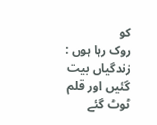کو
روک رہا ہوں :
زندگیاں بیت
گئیں اور قلم ٹوٹ گئے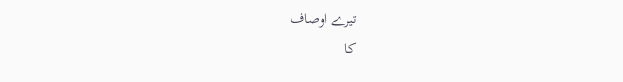تیرے اوصاف
کا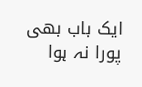ایک باب بھی پورا نہ ہوا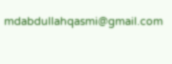mdabdullahqasmi@gmail.com